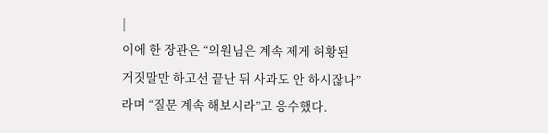|
이에 한 장관은 “의원님은 계속 제게 허황된 거짓말만 하고선 끝난 뒤 사과도 안 하시잖나”라며 “질문 계속 해보시라”고 응수했다.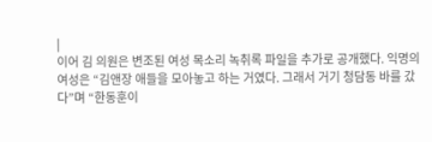|
이어 김 의원은 변조된 여성 목소리 녹취록 파일을 추가로 공개했다. 익명의 여성은 “김앤장 애들을 모아놓고 하는 거였다. 그래서 거기 청담동 바를 갔다”며 “한동훈이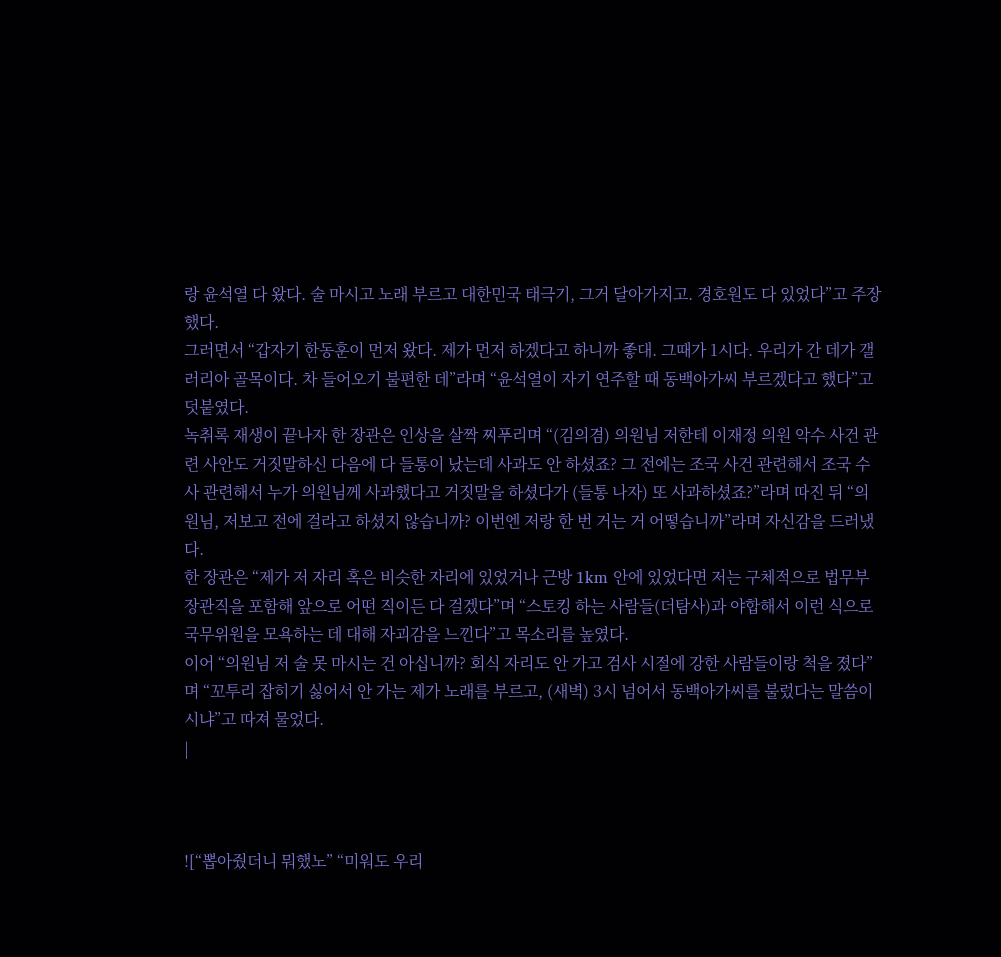랑 윤석열 다 왔다. 술 마시고 노래 부르고 대한민국 태극기, 그거 달아가지고. 경호원도 다 있었다”고 주장했다.
그러면서 “갑자기 한동훈이 먼저 왔다. 제가 먼저 하겠다고 하니까 좋대. 그때가 1시다. 우리가 간 데가 갤러리아 골목이다. 차 들어오기 불편한 데”라며 “윤석열이 자기 연주할 때 동백아가씨 부르겠다고 했다”고 덧붙였다.
녹취록 재생이 끝나자 한 장관은 인상을 살짝 찌푸리며 “(김의겸) 의원님 저한테 이재정 의원 악수 사건 관련 사안도 거짓말하신 다음에 다 들통이 났는데 사과도 안 하셨죠? 그 전에는 조국 사건 관련해서 조국 수사 관련해서 누가 의원님께 사과했다고 거짓말을 하셨다가 (들통 나자) 또 사과하셨죠?”라며 따진 뒤 “의원님, 저보고 전에 걸라고 하셨지 않습니까? 이번엔 저랑 한 번 거는 거 어떻습니까”라며 자신감을 드러냈다.
한 장관은 “제가 저 자리 혹은 비슷한 자리에 있었거나 근방 1km 안에 있었다면 저는 구체적으로 법무부 장관직을 포함해 앞으로 어떤 직이든 다 걸겠다”며 “스토킹 하는 사람들(더탐사)과 야합해서 이런 식으로 국무위원을 모욕하는 데 대해 자괴감을 느낀다”고 목소리를 높였다.
이어 “의원님 저 술 못 마시는 건 아십니까? 회식 자리도 안 가고 검사 시절에 강한 사람들이랑 척을 졌다”며 “꼬투리 잡히기 싫어서 안 가는 제가 노래를 부르고, (새벽) 3시 넘어서 동백아가씨를 불렀다는 말씀이시냐”고 따져 물었다.
|



![“뽑아줬더니 뭐했노” “미워도 우리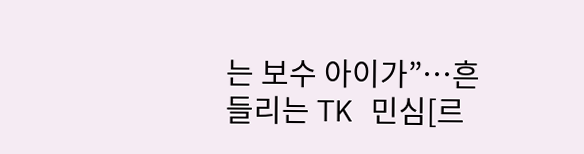는 보수 아이가”…흔들리는 TK 민심[르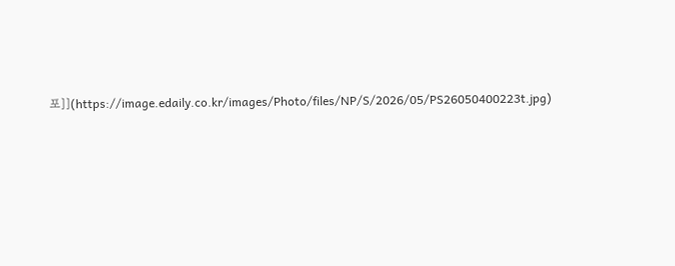포]](https://image.edaily.co.kr/images/Photo/files/NP/S/2026/05/PS26050400223t.jpg)